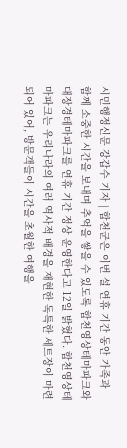시민행정신문 강갑수 기자 | 합천군은 이번 설 연휴 기간 동안 가족과 함께 소중한 시간을 보내며 추억을 쌓을 수 있도록 합천영상테마파크와 대장경테마파크를 연휴 기간 정상 운영한다고 12일 밝혔다. 합천영상테마파크는 우리나라의 여러 역사적 배경을 재현한 독특한 세트장이 마련되어 있어, 방문객들이 시간을 초월한 여행을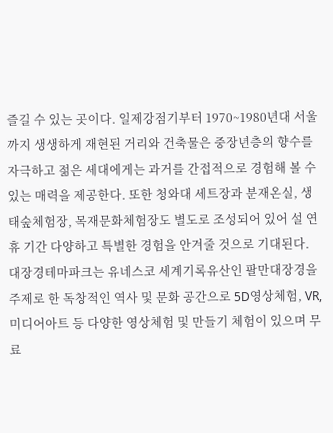즐길 수 있는 곳이다. 일제강점기부터 1970~1980년대 서울까지 생생하게 재현된 거리와 건축물은 중장년층의 향수를 자극하고 젊은 세대에게는 과거를 간접적으로 경험해 볼 수 있는 매력을 제공한다. 또한 청와대 세트장과 분재온실, 생태숲체험장, 목재문화체험장도 별도로 조성되어 있어 설 연휴 기간 다양하고 특별한 경험을 안겨줄 것으로 기대된다. 대장경테마파크는 유네스코 세계기록유산인 팔만대장경을 주제로 한 독창적인 역사 및 문화 공간으로 5D영상체험, VR, 미디어아트 등 다양한 영상체험 및 만들기 체험이 있으며 무료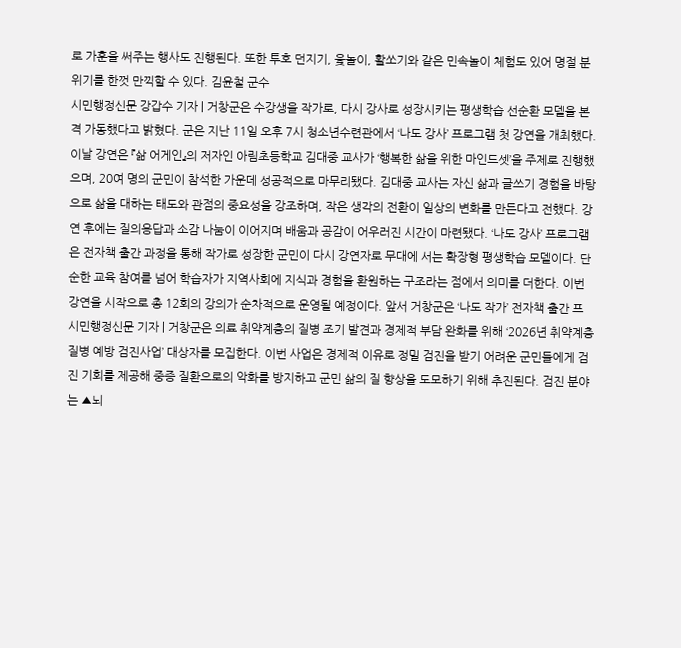로 가훈을 써주는 행사도 진행된다. 또한 투호 던지기, 윷놀이, 활쏘기와 같은 민속놀이 체험도 있어 명절 분위기를 한껏 만끽할 수 있다. 김윤철 군수
시민행정신문 강갑수 기자 | 거창군은 수강생을 작가로, 다시 강사로 성장시키는 평생학습 선순환 모델을 본격 가동했다고 밝혔다. 군은 지난 11일 오후 7시 청소년수련관에서 ‘나도 강사’ 프로그램 첫 강연을 개최했다. 이날 강연은 『삶 어게인』의 저자인 아림초등학교 김대중 교사가 ‘행복한 삶을 위한 마인드셋’을 주제로 진행했으며, 20여 명의 군민이 참석한 가운데 성공적으로 마무리됐다. 김대중 교사는 자신 삶과 글쓰기 경험을 바탕으로 삶을 대하는 태도와 관점의 중요성을 강조하며, 작은 생각의 전환이 일상의 변화를 만든다고 전했다. 강연 후에는 질의응답과 소감 나눔이 이어지며 배움과 공감이 어우러진 시간이 마련됐다. ‘나도 강사’ 프로그램은 전자책 출간 과정을 통해 작가로 성장한 군민이 다시 강연자로 무대에 서는 확장형 평생학습 모델이다. 단순한 교육 참여를 넘어 학습자가 지역사회에 지식과 경험을 환원하는 구조라는 점에서 의미를 더한다. 이번 강연을 시작으로 총 12회의 강의가 순차적으로 운영될 예정이다. 앞서 거창군은 ‘나도 작가’ 전자책 출간 프
시민행정신문 기자 | 거창군은 의료 취약계층의 질병 조기 발견과 경제적 부담 완화를 위해 ‘2026년 취약계층 질병 예방 검진사업’ 대상자를 모집한다. 이번 사업은 경제적 이유로 정밀 검진을 받기 어려운 군민들에게 검진 기회를 제공해 중증 질환으로의 악화를 방지하고 군민 삶의 질 향상을 도모하기 위해 추진된다. 검진 분야는 ▲뇌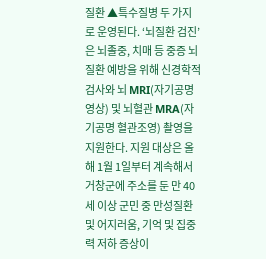질환 ▲특수질병 두 가지로 운영된다. ‘뇌질환 검진’은 뇌졸중, 치매 등 중증 뇌질환 예방을 위해 신경학적 검사와 뇌 MRI(자기공명영상) 및 뇌혈관 MRA(자기공명 혈관조영) 촬영을 지원한다. 지원 대상은 올해 1월 1일부터 계속해서 거창군에 주소를 둔 만 40세 이상 군민 중 만성질환 및 어지러움, 기억 및 집중력 저하 증상이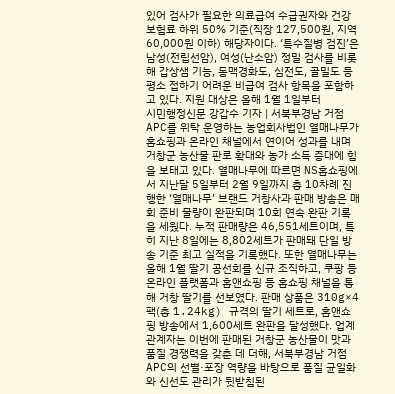있어 검사가 필요한 의료급여 수급권자와 건강보험료 하위 50% 기준(직장 127,500원, 지역 60,000원 이하) 해당자이다. ‘특수질병 검진’은 남성(전립선암), 여성(난소암) 정밀 검사를 비롯해 갑상샘 기능, 동맥경화도, 심전도, 골밀도 등 평소 접하기 어려운 비급여 검사 항목을 포함하고 있다. 지원 대상은 올해 1월 1일부터
시민행정신문 강갑수 기자 | 서북부경남 거점 APC를 위탁 운영하는 농업회사법인 열매나무가 홈쇼핑과 온라인 채널에서 연이어 성과를 내며 거창군 농산물 판로 확대와 농가 소득 증대에 힘을 보태고 있다. 열매나무에 따르면 NS홈쇼핑에서 지난달 5일부터 2월 9일까지 총 10차례 진행한 ‘열매나무’ 브랜드 거창사과 판매 방송은 매회 준비 물량이 완판되며 10회 연속 완판 기록을 세웠다. 누적 판매량은 46,551세트이며, 특히 지난 8일에는 8,802세트가 판매돼 단일 방송 기준 최고 실적을 기록했다. 또한 열매나무는 올해 1월 딸기 공선회를 신규 조직하고, 쿠팡 등 온라인 플랫폼과 홈앤쇼핑 등 홈쇼핑 채널을 통해 거창 딸기를 선보였다. 판매 상품은 310g×4팩(총 1.24kg) 규격의 딸기 세트로, 홈앤쇼핑 방송에서 1,600세트 완판을 달성했다. 업계 관계자는 이번에 판매된 거창군 농산물이 맛과 품질 경쟁력을 갖춘 데 더해, 서북부경남 거점 APC의 선별·포장 역량을 바탕으로 품질 균일화와 신선도 관리가 뒷받침된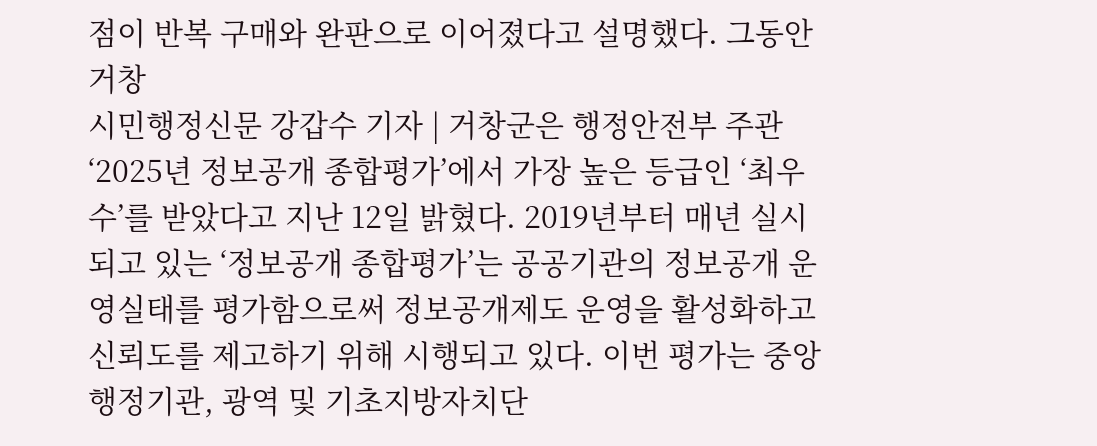점이 반복 구매와 완판으로 이어졌다고 설명했다. 그동안 거창
시민행정신문 강갑수 기자 | 거창군은 행정안전부 주관 ‘2025년 정보공개 종합평가’에서 가장 높은 등급인 ‘최우수’를 받았다고 지난 12일 밝혔다. 2019년부터 매년 실시되고 있는 ‘정보공개 종합평가’는 공공기관의 정보공개 운영실태를 평가함으로써 정보공개제도 운영을 활성화하고 신뢰도를 제고하기 위해 시행되고 있다. 이번 평가는 중앙행정기관, 광역 및 기초지방자치단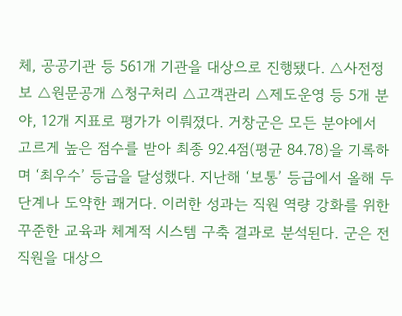체, 공공기관 등 561개 기관을 대상으로 진행됐다. △사전정보 △원문공개 △청구처리 △고객관리 △제도운영 등 5개 분야, 12개 지표로 평가가 이뤄졌다. 거창군은 모든 분야에서 고르게 높은 점수를 받아 최종 92.4점(평균 84.78)을 기록하며 ‘최우수’ 등급을 달성했다. 지난해 ‘보통’ 등급에서 올해 두 단계나 도약한 쾌거다. 이러한 성과는 직원 역량 강화를 위한 꾸준한 교육과 체계적 시스템 구축 결과로 분석된다. 군은 전 직원을 대상으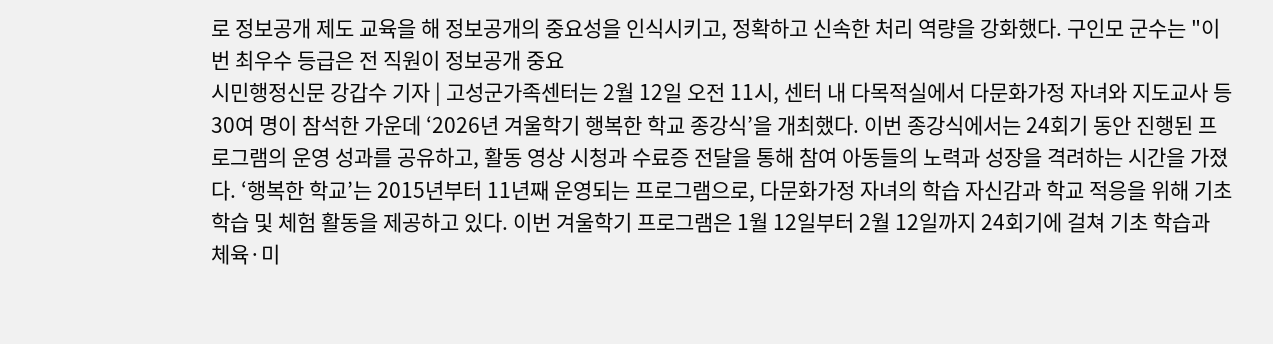로 정보공개 제도 교육을 해 정보공개의 중요성을 인식시키고, 정확하고 신속한 처리 역량을 강화했다. 구인모 군수는 "이번 최우수 등급은 전 직원이 정보공개 중요
시민행정신문 강갑수 기자 | 고성군가족센터는 2월 12일 오전 11시, 센터 내 다목적실에서 다문화가정 자녀와 지도교사 등 30여 명이 참석한 가운데 ‘2026년 겨울학기 행복한 학교 종강식’을 개최했다. 이번 종강식에서는 24회기 동안 진행된 프로그램의 운영 성과를 공유하고, 활동 영상 시청과 수료증 전달을 통해 참여 아동들의 노력과 성장을 격려하는 시간을 가졌다. ‘행복한 학교’는 2015년부터 11년째 운영되는 프로그램으로, 다문화가정 자녀의 학습 자신감과 학교 적응을 위해 기초 학습 및 체험 활동을 제공하고 있다. 이번 겨울학기 프로그램은 1월 12일부터 2월 12일까지 24회기에 걸쳐 기초 학습과 체육·미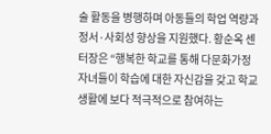술 활동을 병행하며 아동들의 학업 역량과 정서·사회성 향상을 지원했다. 황순옥 센터장은 “행복한 학교를 통해 다문화가정 자녀들이 학습에 대한 자신감을 갖고 학교생활에 보다 적극적으로 참여하는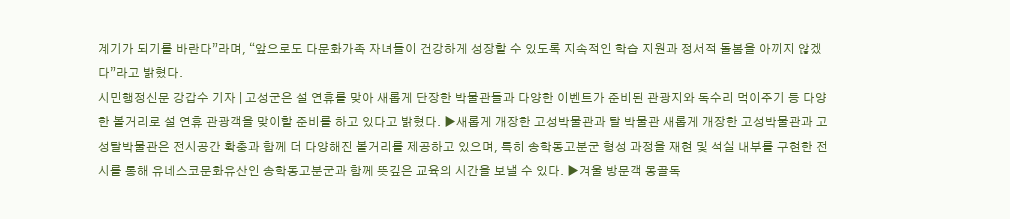계기가 되기를 바란다”라며, “앞으로도 다문화가족 자녀들이 건강하게 성장할 수 있도록 지속적인 학습 지원과 정서적 돌봄을 아끼지 않겠다”라고 밝혔다.
시민행정신문 강갑수 기자 | 고성군은 설 연휴를 맞아 새롭게 단장한 박물관들과 다양한 이벤트가 준비된 관광지와 독수리 먹이주기 등 다양한 볼거리로 설 연휴 관광객을 맞이할 준비를 하고 있다고 밝혔다. ▶새롭게 개장한 고성박물관과 탈 박물관 새롭게 개장한 고성박물관과 고성탈박물관은 전시공간 확충과 함께 더 다양해진 볼거리를 제공하고 있으며, 특히 송학동고분군 형성 과정을 재현 및 석실 내부를 구현한 전시를 통해 유네스코문화유산인 송학동고분군과 함께 뜻깊은 교육의 시간을 보낼 수 있다. ▶겨울 방문객 몽골독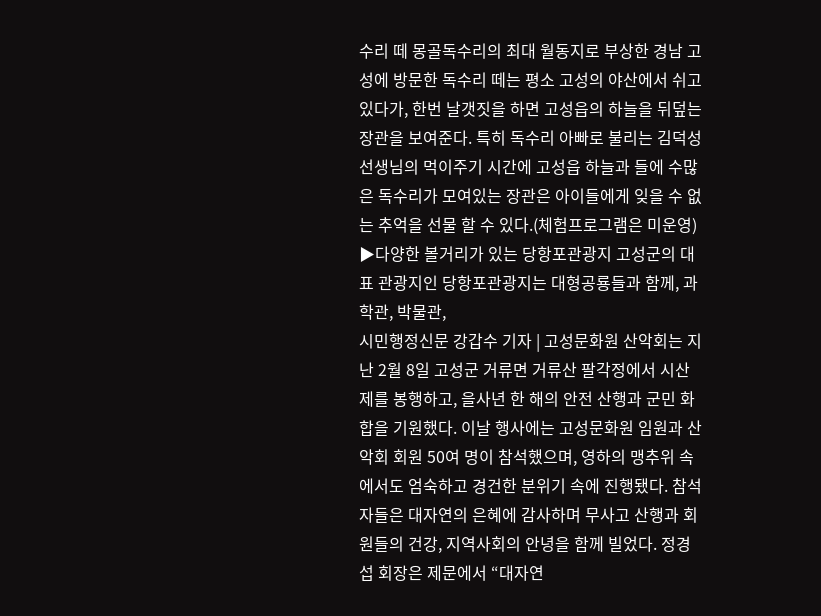수리 떼 몽골독수리의 최대 월동지로 부상한 경남 고성에 방문한 독수리 떼는 평소 고성의 야산에서 쉬고 있다가, 한번 날갯짓을 하면 고성읍의 하늘을 뒤덮는 장관을 보여준다. 특히 독수리 아빠로 불리는 김덕성 선생님의 먹이주기 시간에 고성읍 하늘과 들에 수많은 독수리가 모여있는 장관은 아이들에게 잊을 수 없는 추억을 선물 할 수 있다.(체험프로그램은 미운영) ▶다양한 볼거리가 있는 당항포관광지 고성군의 대표 관광지인 당항포관광지는 대형공룡들과 함께, 과학관, 박물관,
시민행정신문 강갑수 기자 | 고성문화원 산악회는 지난 2월 8일 고성군 거류면 거류산 팔각정에서 시산제를 봉행하고, 을사년 한 해의 안전 산행과 군민 화합을 기원했다. 이날 행사에는 고성문화원 임원과 산악회 회원 50여 명이 참석했으며, 영하의 맹추위 속에서도 엄숙하고 경건한 분위기 속에 진행됐다. 참석자들은 대자연의 은혜에 감사하며 무사고 산행과 회원들의 건강, 지역사회의 안녕을 함께 빌었다. 정경섭 회장은 제문에서 “대자연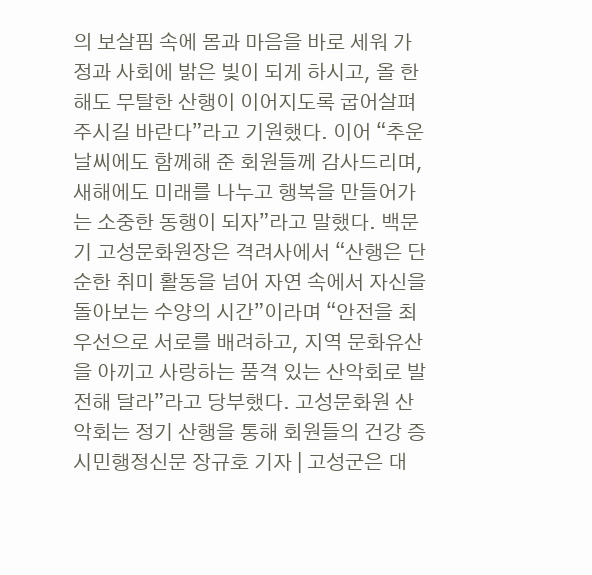의 보살핌 속에 몸과 마음을 바로 세워 가정과 사회에 밝은 빛이 되게 하시고, 올 한 해도 무탈한 산행이 이어지도록 굽어살펴 주시길 바란다”라고 기원했다. 이어 “추운 날씨에도 함께해 준 회원들께 감사드리며, 새해에도 미래를 나누고 행복을 만들어가는 소중한 동행이 되자”라고 말했다. 백문기 고성문화원장은 격려사에서 “산행은 단순한 취미 활동을 넘어 자연 속에서 자신을 돌아보는 수양의 시간”이라며 “안전을 최우선으로 서로를 배려하고, 지역 문화유산을 아끼고 사랑하는 품격 있는 산악회로 발전해 달라”라고 당부했다. 고성문화원 산악회는 정기 산행을 통해 회원들의 건강 증
시민행정신문 장규호 기자 | 고성군은 대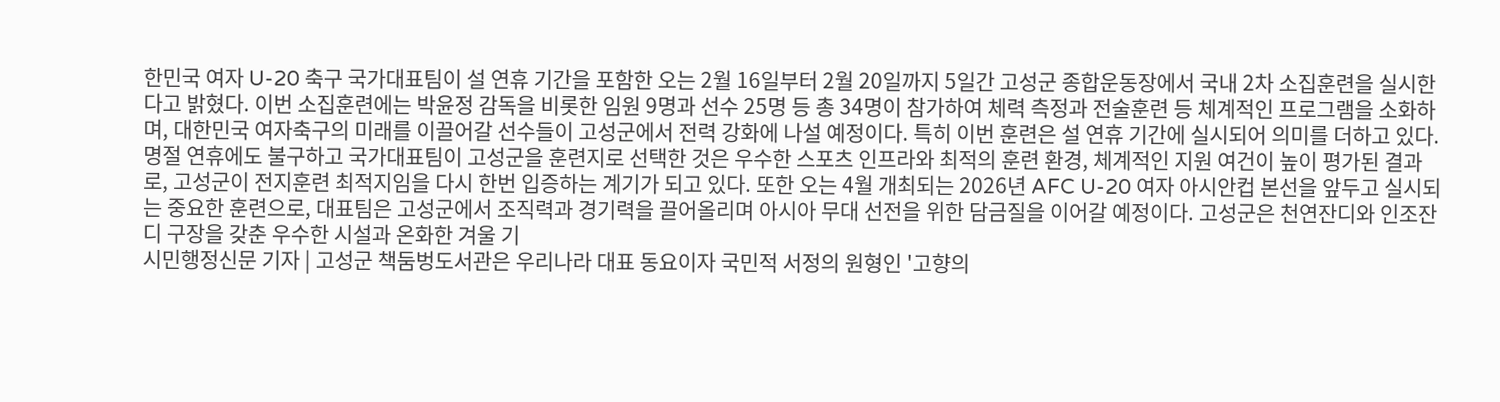한민국 여자 U-20 축구 국가대표팀이 설 연휴 기간을 포함한 오는 2월 16일부터 2월 20일까지 5일간 고성군 종합운동장에서 국내 2차 소집훈련을 실시한다고 밝혔다. 이번 소집훈련에는 박윤정 감독을 비롯한 임원 9명과 선수 25명 등 총 34명이 참가하여 체력 측정과 전술훈련 등 체계적인 프로그램을 소화하며, 대한민국 여자축구의 미래를 이끌어갈 선수들이 고성군에서 전력 강화에 나설 예정이다. 특히 이번 훈련은 설 연휴 기간에 실시되어 의미를 더하고 있다. 명절 연휴에도 불구하고 국가대표팀이 고성군을 훈련지로 선택한 것은 우수한 스포츠 인프라와 최적의 훈련 환경, 체계적인 지원 여건이 높이 평가된 결과로, 고성군이 전지훈련 최적지임을 다시 한번 입증하는 계기가 되고 있다. 또한 오는 4월 개최되는 2026년 AFC U-20 여자 아시안컵 본선을 앞두고 실시되는 중요한 훈련으로, 대표팀은 고성군에서 조직력과 경기력을 끌어올리며 아시아 무대 선전을 위한 담금질을 이어갈 예정이다. 고성군은 천연잔디와 인조잔디 구장을 갖춘 우수한 시설과 온화한 겨울 기
시민행정신문 기자 | 고성군 책둠벙도서관은 우리나라 대표 동요이자 국민적 서정의 원형인 '고향의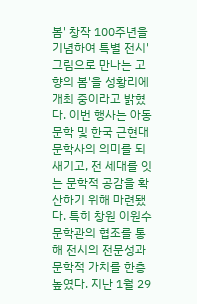봄' 창작 100주년을 기념하여 특별 전시'그림으로 만나는 고향의 봄'을 성황리에 개최 중이라고 밝혔다. 이번 행사는 아동문학 및 한국 근현대 문학사의 의미를 되새기고, 전 세대를 잇는 문학적 공감을 확산하기 위해 마련됐다. 특히 창원 이원수문학관의 협조를 통해 전시의 전문성과 문학적 가치를 한층 높였다. 지난 1월 29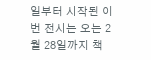일부터 시작된 이번 전시는 오는 2월 28일까지 책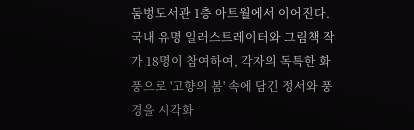둠벙도서관 1층 아트월에서 이어진다. 국내 유명 일러스트레이터와 그림책 작가 18명이 참여하여, 각자의 독특한 화풍으로 '고향의 봄' 속에 담긴 정서와 풍경을 시각화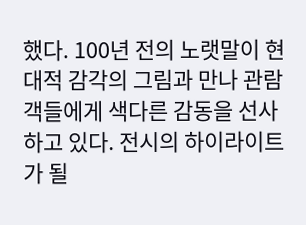했다. 100년 전의 노랫말이 현대적 감각의 그림과 만나 관람객들에게 색다른 감동을 선사하고 있다. 전시의 하이라이트가 될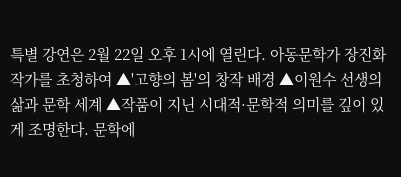특별 강연은 2월 22일 오후 1시에 열린다. 아동문학가 장진화 작가를 초청하여 ▲'고향의 봄'의 창작 배경 ▲이원수 선생의 삶과 문학 세계 ▲작품이 지닌 시대적·문학적 의미를 깊이 있게 조명한다. 문학에